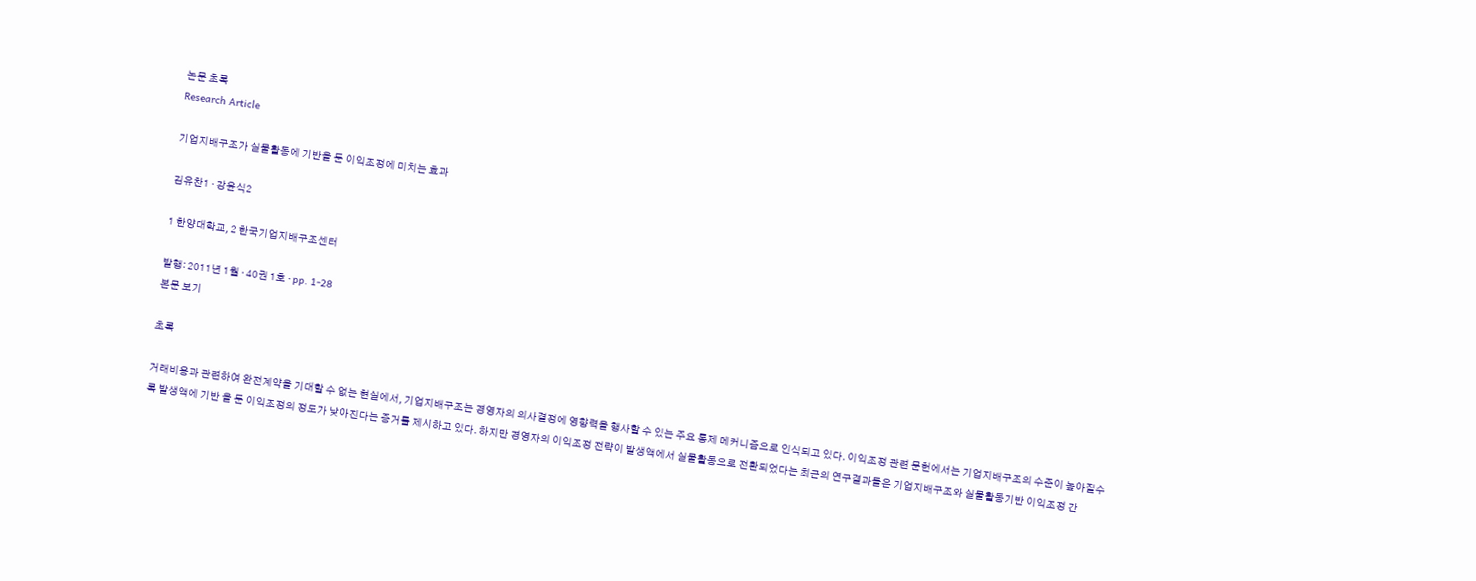논문 초록
Research Article

기업지배구조가 실물활동에 기반을 둔 이익조정에 미치는 효과

김유찬1 · 강윤식2

1 한양대학교, 2 한국기업지배구조센터

발행: 2011년 1월 · 40권 1호 · pp. 1-28
본문 보기

초록

거래비용과 관련하여 완전계약을 기대할 수 없는 현실에서, 기업지배구조는 경영자의 의사결정에 영향력을 행사할 수 있는 주요 통제 메커니즘으로 인식되고 있다. 이익조정 관련 문헌에서는 기업지배구조의 수준이 높아질수록 발생액에 기반 을 둔 이익조정의 정도가 낮아진다는 증거를 제시하고 있다. 하지만 경영자의 이익조정 전략이 발생액에서 실물활동으로 전환되었다는 최근의 연구결과들은 기업지배구조와 실물활동기반 이익조정 간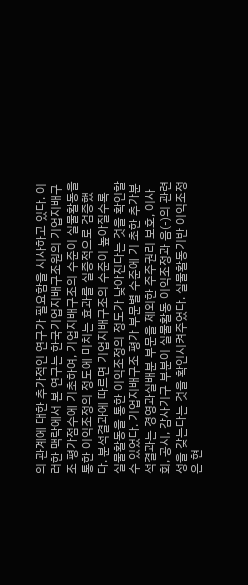의 관계에 대한 추가적인 연구가 필요함을 시사하고 있다. 이러한 맥락에서 본 연구는 한국기업지배구조원의 기업지배구조 평가점수에 기초하여, 기업지배구조의 수준이 실물활동을 통한 이익조정의 정도에 미치는 효과를 실증적으로 검증했다. 분석결과에 따르면 기업지배구조의 수준이 높아질수록 실물활동을 통한 이익조정의 정도가 낮아진다는 것을 확인할 수 있었다. 기업지배구조 평가 부문별 수준에 기 초한 추가분석결과는 경영과실배분 부문을 제외한 주주권리 보호, 이사회, 공시, 감사기구 부분이 실물활동 이익조정과 음(-)의 관련성을 갖는다는 것을 확인시켜주었다. 실물활동기반 이익조정은 현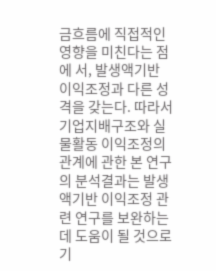금흐름에 직접적인 영향을 미친다는 점에 서, 발생액기반 이익조정과 다른 성격을 갖는다. 따라서 기업지배구조와 실물활동 이익조정의 관계에 관한 본 연구의 분석결과는 발생액기반 이익조정 관련 연구를 보완하는데 도움이 될 것으로 기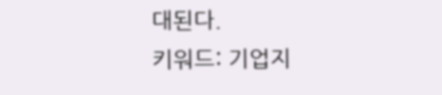대된다.
키워드: 기업지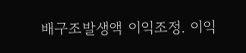배구조발생액 이익조정. 이익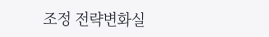조정 전략변화실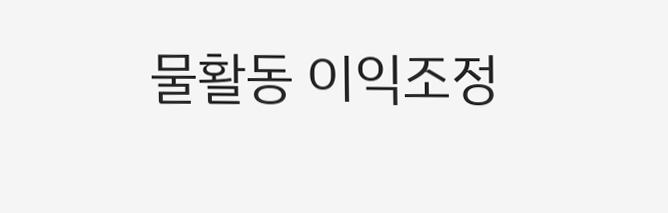물활동 이익조정